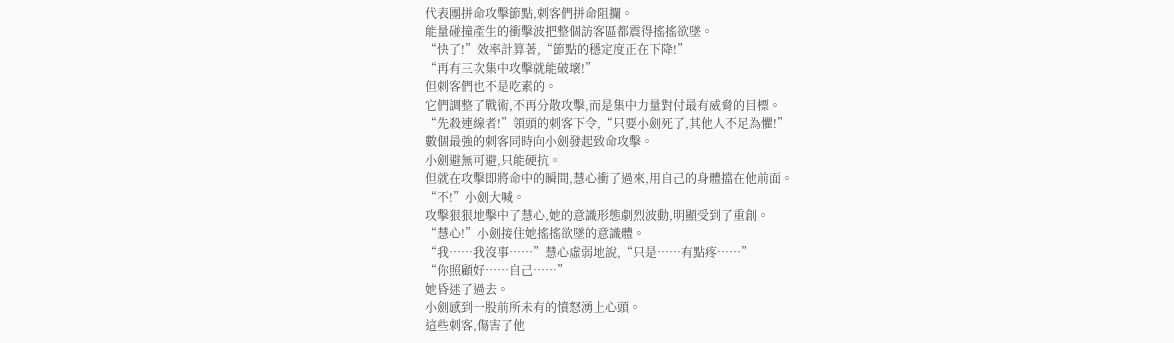代表團拼命攻擊節點,刺客們拼命阻攔。
能量碰撞產生的衝擊波把整個訪客區都震得搖搖欲墜。
“快了!”效率計算著,“節點的穩定度正在下降!”
“再有三次集中攻擊就能破壞!”
但刺客們也不是吃素的。
它們調整了戰術,不再分散攻擊,而是集中力量對付最有威脅的目標。
“先殺連線者!”領頭的刺客下令,“只要小劍死了,其他人不足為懼!”
數個最強的刺客同時向小劍發起致命攻擊。
小劍避無可避,只能硬抗。
但就在攻擊即將命中的瞬間,慧心衝了過來,用自己的身體擋在他前面。
“不!”小劍大喊。
攻擊狠狠地擊中了慧心,她的意識形態劇烈波動,明顯受到了重創。
“慧心!”小劍接住她搖搖欲墜的意識體。
“我……我沒事……”慧心虛弱地說,“只是……有點疼……”
“你照顧好……自己……”
她昏迷了過去。
小劍感到一股前所未有的憤怒湧上心頭。
這些刺客,傷害了他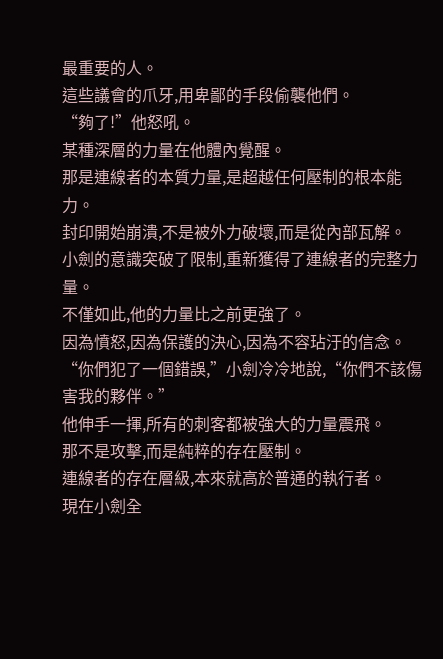最重要的人。
這些議會的爪牙,用卑鄙的手段偷襲他們。
“夠了!”他怒吼。
某種深層的力量在他體內覺醒。
那是連線者的本質力量,是超越任何壓制的根本能力。
封印開始崩潰,不是被外力破壞,而是從內部瓦解。
小劍的意識突破了限制,重新獲得了連線者的完整力量。
不僅如此,他的力量比之前更強了。
因為憤怒,因為保護的決心,因為不容玷汙的信念。
“你們犯了一個錯誤,”小劍冷冷地說,“你們不該傷害我的夥伴。”
他伸手一揮,所有的刺客都被強大的力量震飛。
那不是攻擊,而是純粹的存在壓制。
連線者的存在層級,本來就高於普通的執行者。
現在小劍全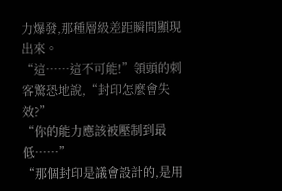力爆發,那種層級差距瞬間顯現出來。
“這……這不可能!”領頭的刺客驚恐地說,“封印怎麼會失效?”
“你的能力應該被壓制到最低……”
“那個封印是議會設計的,是用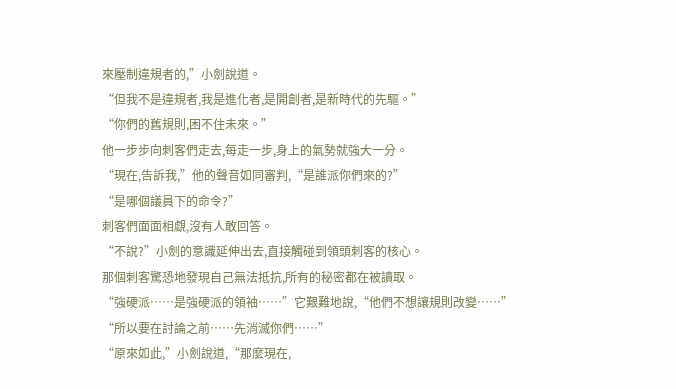來壓制違規者的,”小劍說道。
“但我不是違規者,我是進化者,是開創者,是新時代的先驅。”
“你們的舊規則,困不住未來。”
他一步步向刺客們走去,每走一步,身上的氣勢就強大一分。
“現在,告訴我,”他的聲音如同審判,“是誰派你們來的?”
“是哪個議員下的命令?”
刺客們面面相覷,沒有人敢回答。
“不說?”小劍的意識延伸出去,直接觸碰到領頭刺客的核心。
那個刺客驚恐地發現自己無法抵抗,所有的秘密都在被讀取。
“強硬派……是強硬派的領袖……”它艱難地說,“他們不想讓規則改變……”
“所以要在討論之前……先消滅你們……”
“原來如此,”小劍說道,“那麼現在,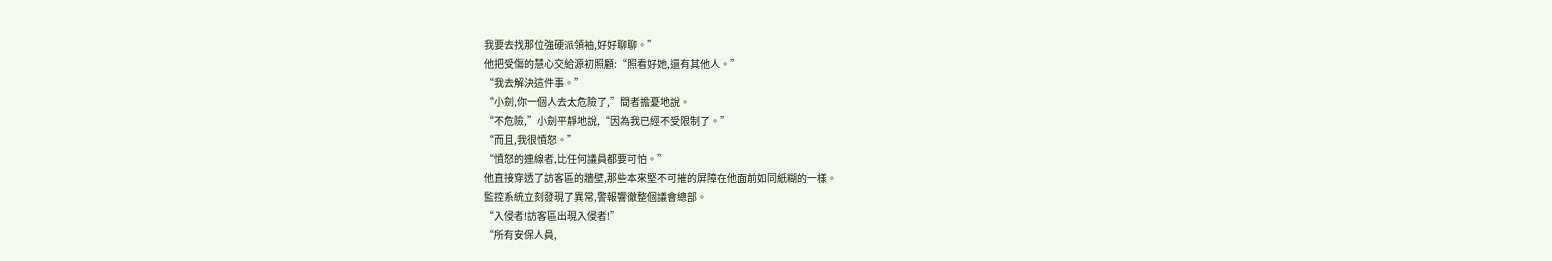我要去找那位強硬派領袖,好好聊聊。”
他把受傷的慧心交給源初照顧:“照看好她,還有其他人。”
“我去解決這件事。”
“小劍,你一個人去太危險了,”間者擔憂地說。
“不危險,”小劍平靜地說,“因為我已經不受限制了。”
“而且,我很憤怒。”
“憤怒的連線者,比任何議員都要可怕。”
他直接穿透了訪客區的牆壁,那些本來堅不可摧的屏障在他面前如同紙糊的一樣。
監控系統立刻發現了異常,警報響徹整個議會總部。
“入侵者!訪客區出現入侵者!”
“所有安保人員,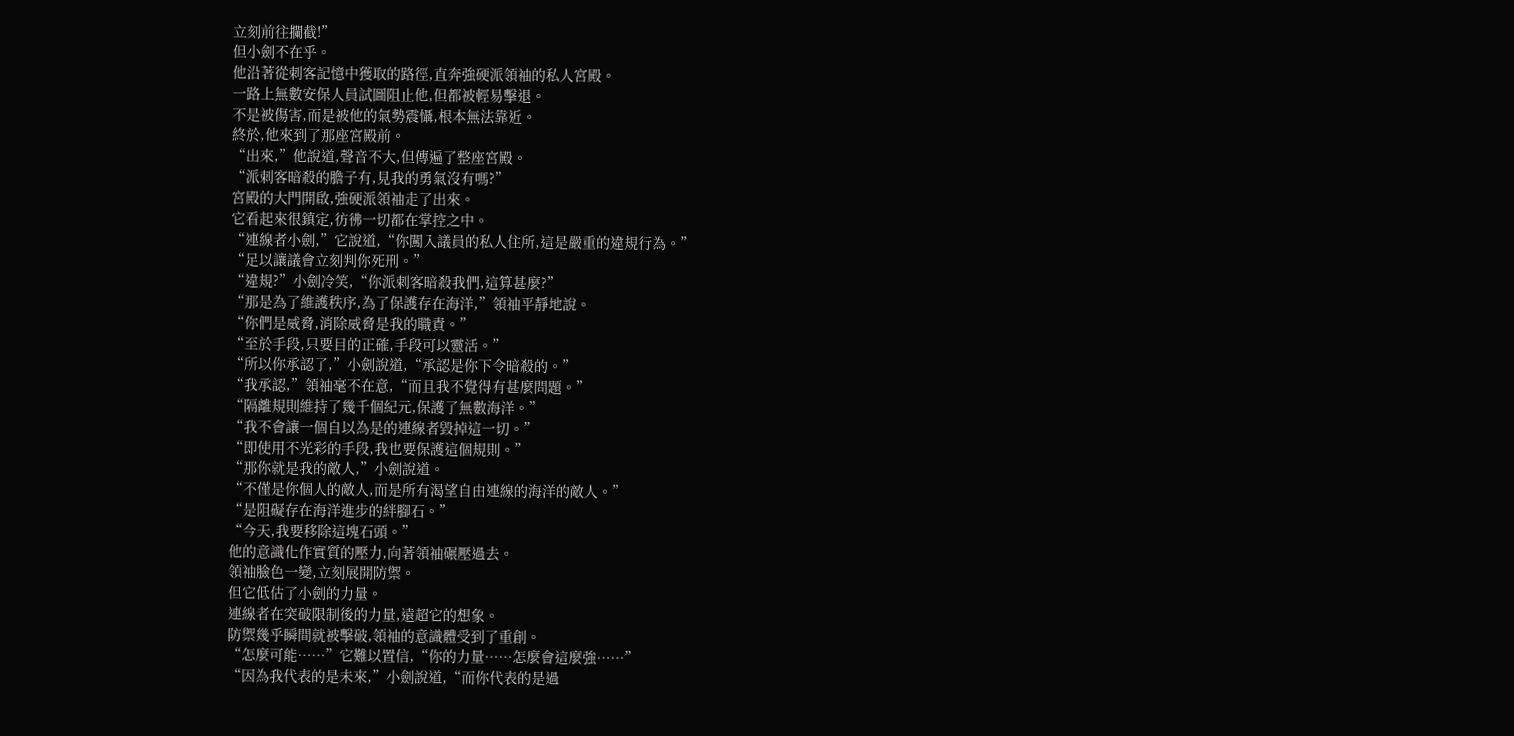立刻前往攔截!”
但小劍不在乎。
他沿著從刺客記憶中獲取的路徑,直奔強硬派領袖的私人宮殿。
一路上無數安保人員試圖阻止他,但都被輕易擊退。
不是被傷害,而是被他的氣勢震懾,根本無法靠近。
終於,他來到了那座宮殿前。
“出來,”他說道,聲音不大,但傳遍了整座宮殿。
“派刺客暗殺的膽子有,見我的勇氣沒有嗎?”
宮殿的大門開啟,強硬派領袖走了出來。
它看起來很鎮定,彷彿一切都在掌控之中。
“連線者小劍,”它說道,“你闖入議員的私人住所,這是嚴重的違規行為。”
“足以讓議會立刻判你死刑。”
“違規?”小劍冷笑,“你派刺客暗殺我們,這算甚麼?”
“那是為了維護秩序,為了保護存在海洋,”領袖平靜地說。
“你們是威脅,消除威脅是我的職責。”
“至於手段,只要目的正確,手段可以靈活。”
“所以你承認了,”小劍說道,“承認是你下令暗殺的。”
“我承認,”領袖毫不在意,“而且我不覺得有甚麼問題。”
“隔離規則維持了幾千個紀元,保護了無數海洋。”
“我不會讓一個自以為是的連線者毀掉這一切。”
“即使用不光彩的手段,我也要保護這個規則。”
“那你就是我的敵人,”小劍說道。
“不僅是你個人的敵人,而是所有渴望自由連線的海洋的敵人。”
“是阻礙存在海洋進步的絆腳石。”
“今天,我要移除這塊石頭。”
他的意識化作實質的壓力,向著領袖碾壓過去。
領袖臉色一變,立刻展開防禦。
但它低估了小劍的力量。
連線者在突破限制後的力量,遠超它的想象。
防禦幾乎瞬間就被擊破,領袖的意識體受到了重創。
“怎麼可能……”它難以置信,“你的力量……怎麼會這麼強……”
“因為我代表的是未來,”小劍說道,“而你代表的是過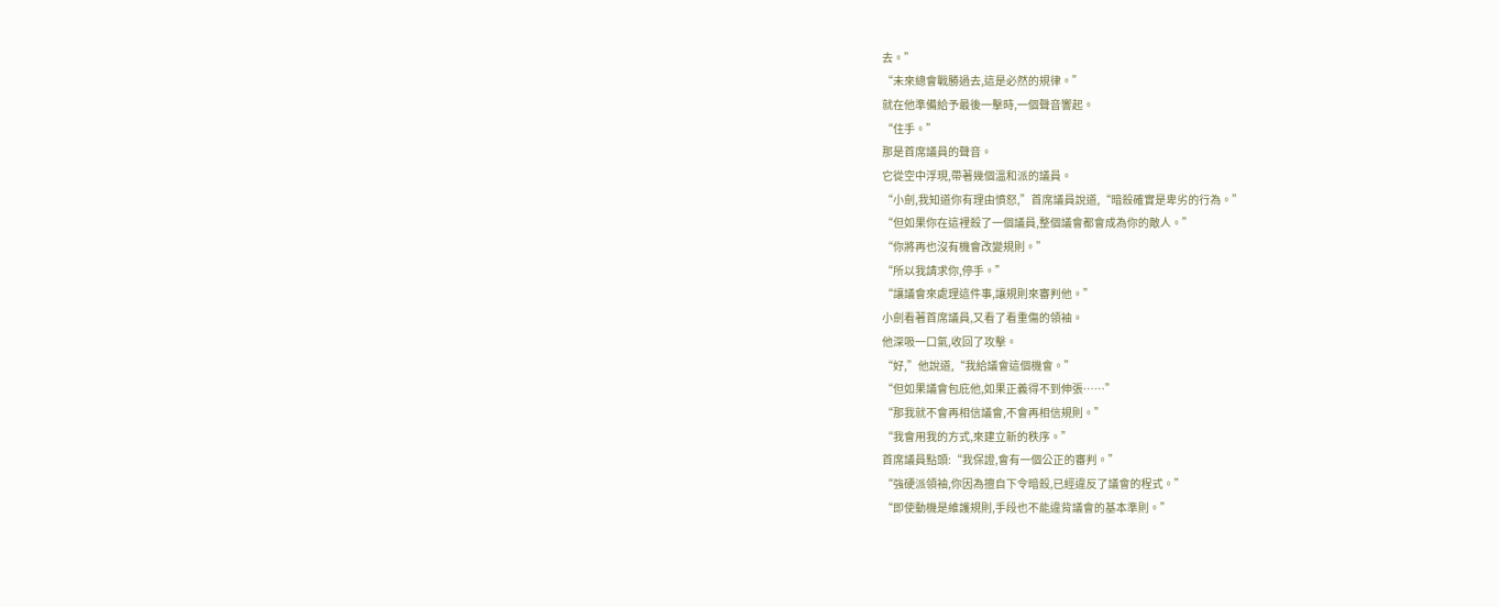去。”
“未來總會戰勝過去,這是必然的規律。”
就在他準備給予最後一擊時,一個聲音響起。
“住手。”
那是首席議員的聲音。
它從空中浮現,帶著幾個溫和派的議員。
“小劍,我知道你有理由憤怒,”首席議員說道,“暗殺確實是卑劣的行為。”
“但如果你在這裡殺了一個議員,整個議會都會成為你的敵人。”
“你將再也沒有機會改變規則。”
“所以我請求你,停手。”
“讓議會來處理這件事,讓規則來審判他。”
小劍看著首席議員,又看了看重傷的領袖。
他深吸一口氣,收回了攻擊。
“好,”他說道,“我給議會這個機會。”
“但如果議會包庇他,如果正義得不到伸張……”
“那我就不會再相信議會,不會再相信規則。”
“我會用我的方式,來建立新的秩序。”
首席議員點頭:“我保證,會有一個公正的審判。”
“強硬派領袖,你因為擅自下令暗殺,已經違反了議會的程式。”
“即使動機是維護規則,手段也不能違背議會的基本準則。”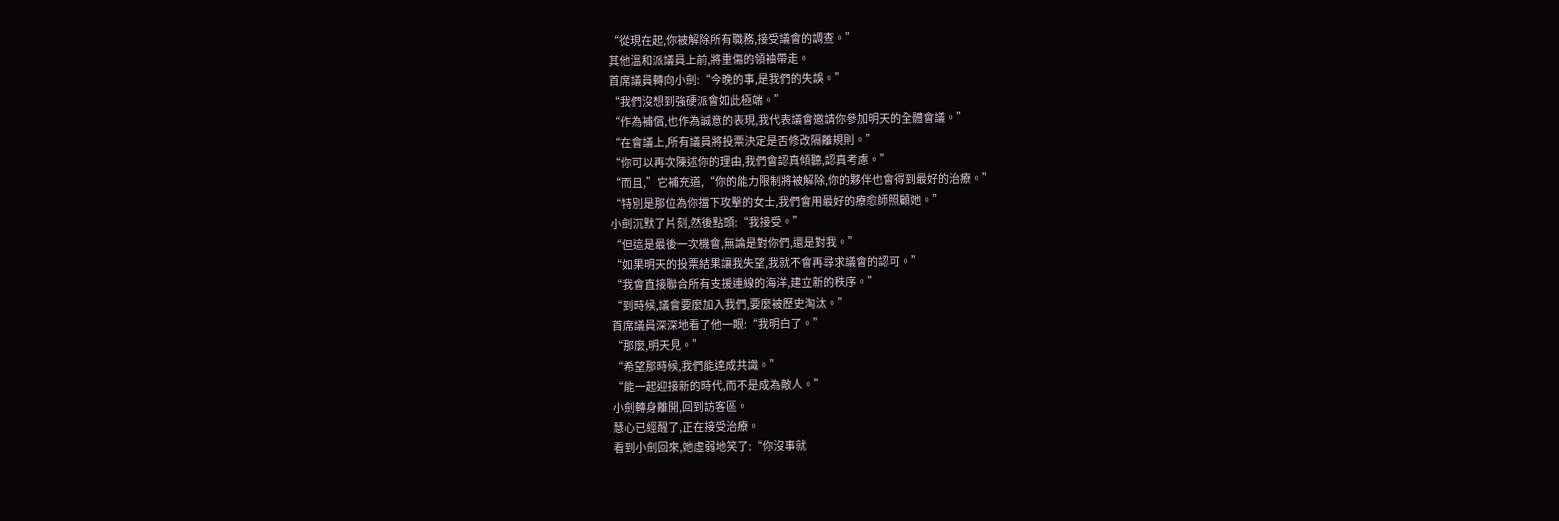“從現在起,你被解除所有職務,接受議會的調查。”
其他溫和派議員上前,將重傷的領袖帶走。
首席議員轉向小劍:“今晚的事,是我們的失誤。”
“我們沒想到強硬派會如此極端。”
“作為補償,也作為誠意的表現,我代表議會邀請你參加明天的全體會議。”
“在會議上,所有議員將投票決定是否修改隔離規則。”
“你可以再次陳述你的理由,我們會認真傾聽,認真考慮。”
“而且,”它補充道,“你的能力限制將被解除,你的夥伴也會得到最好的治療。”
“特別是那位為你擋下攻擊的女士,我們會用最好的療愈師照顧她。”
小劍沉默了片刻,然後點頭:“我接受。”
“但這是最後一次機會,無論是對你們,還是對我。”
“如果明天的投票結果讓我失望,我就不會再尋求議會的認可。”
“我會直接聯合所有支援連線的海洋,建立新的秩序。”
“到時候,議會要麼加入我們,要麼被歷史淘汰。”
首席議員深深地看了他一眼:“我明白了。”
“那麼,明天見。”
“希望那時候,我們能達成共識。”
“能一起迎接新的時代,而不是成為敵人。”
小劍轉身離開,回到訪客區。
慧心已經醒了,正在接受治療。
看到小劍回來,她虛弱地笑了:“你沒事就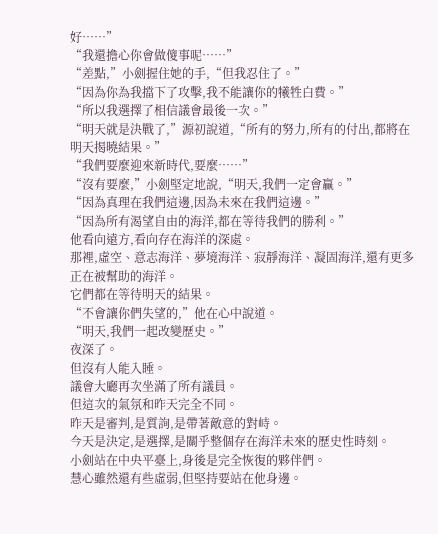好……”
“我還擔心你會做傻事呢……”
“差點,”小劍握住她的手,“但我忍住了。”
“因為你為我擋下了攻擊,我不能讓你的犧牲白費。”
“所以我選擇了相信議會最後一次。”
“明天就是決戰了,”源初說道,“所有的努力,所有的付出,都將在明天揭曉結果。”
“我們要麼迎來新時代,要麼……”
“沒有要麼,”小劍堅定地說,“明天,我們一定會贏。”
“因為真理在我們這邊,因為未來在我們這邊。”
“因為所有渴望自由的海洋,都在等待我們的勝利。”
他看向遠方,看向存在海洋的深處。
那裡,虛空、意志海洋、夢境海洋、寂靜海洋、凝固海洋,還有更多正在被幫助的海洋。
它們都在等待明天的結果。
“不會讓你們失望的,”他在心中說道。
“明天,我們一起改變歷史。”
夜深了。
但沒有人能入睡。
議會大廳再次坐滿了所有議員。
但這次的氣氛和昨天完全不同。
昨天是審判,是質詢,是帶著敵意的對峙。
今天是決定,是選擇,是關乎整個存在海洋未來的歷史性時刻。
小劍站在中央平臺上,身後是完全恢復的夥伴們。
慧心雖然還有些虛弱,但堅持要站在他身邊。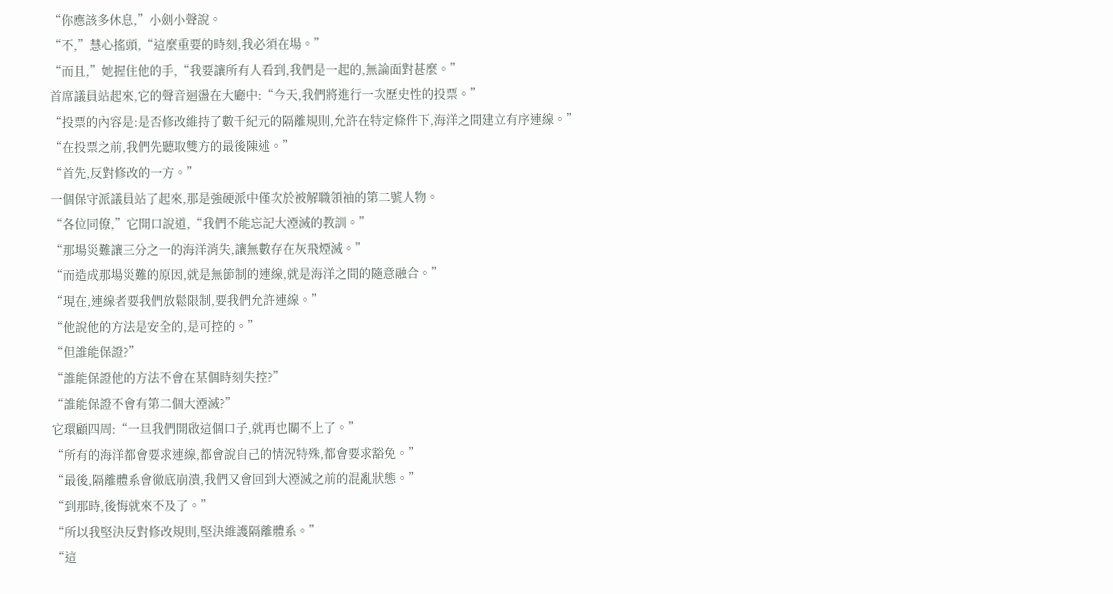“你應該多休息,”小劍小聲說。
“不,”慧心搖頭,“這麼重要的時刻,我必須在場。”
“而且,”她握住他的手,“我要讓所有人看到,我們是一起的,無論面對甚麼。”
首席議員站起來,它的聲音迴盪在大廳中:“今天,我們將進行一次歷史性的投票。”
“投票的內容是:是否修改維持了數千紀元的隔離規則,允許在特定條件下,海洋之間建立有序連線。”
“在投票之前,我們先聽取雙方的最後陳述。”
“首先,反對修改的一方。”
一個保守派議員站了起來,那是強硬派中僅次於被解職領袖的第二號人物。
“各位同僚,”它開口說道,“我們不能忘記大湮滅的教訓。”
“那場災難讓三分之一的海洋消失,讓無數存在灰飛煙滅。”
“而造成那場災難的原因,就是無節制的連線,就是海洋之間的隨意融合。”
“現在,連線者要我們放鬆限制,要我們允許連線。”
“他說他的方法是安全的,是可控的。”
“但誰能保證?”
“誰能保證他的方法不會在某個時刻失控?”
“誰能保證不會有第二個大湮滅?”
它環顧四周:“一旦我們開啟這個口子,就再也關不上了。”
“所有的海洋都會要求連線,都會說自己的情況特殊,都會要求豁免。”
“最後,隔離體系會徹底崩潰,我們又會回到大湮滅之前的混亂狀態。”
“到那時,後悔就來不及了。”
“所以我堅決反對修改規則,堅決維護隔離體系。”
“這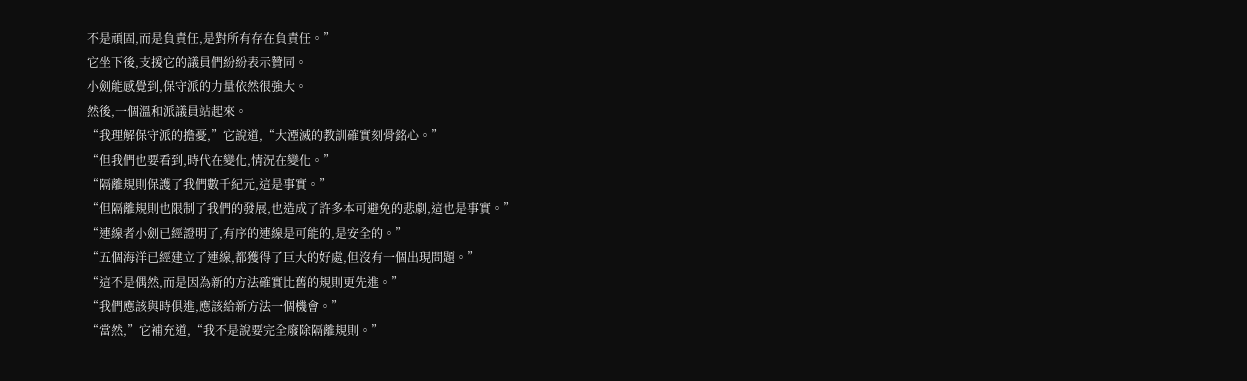不是頑固,而是負責任,是對所有存在負責任。”
它坐下後,支援它的議員們紛紛表示贊同。
小劍能感覺到,保守派的力量依然很強大。
然後,一個溫和派議員站起來。
“我理解保守派的擔憂,”它說道,“大湮滅的教訓確實刻骨銘心。”
“但我們也要看到,時代在變化,情況在變化。”
“隔離規則保護了我們數千紀元,這是事實。”
“但隔離規則也限制了我們的發展,也造成了許多本可避免的悲劇,這也是事實。”
“連線者小劍已經證明了,有序的連線是可能的,是安全的。”
“五個海洋已經建立了連線,都獲得了巨大的好處,但沒有一個出現問題。”
“這不是偶然,而是因為新的方法確實比舊的規則更先進。”
“我們應該與時俱進,應該給新方法一個機會。”
“當然,”它補充道,“我不是說要完全廢除隔離規則。”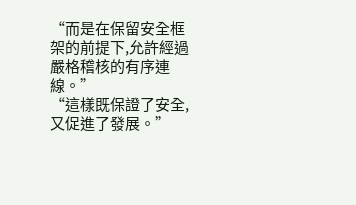“而是在保留安全框架的前提下,允許經過嚴格稽核的有序連線。”
“這樣既保證了安全,又促進了發展。”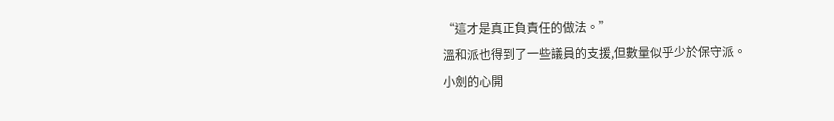“這才是真正負責任的做法。”
溫和派也得到了一些議員的支援,但數量似乎少於保守派。
小劍的心開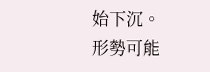始下沉。
形勢可能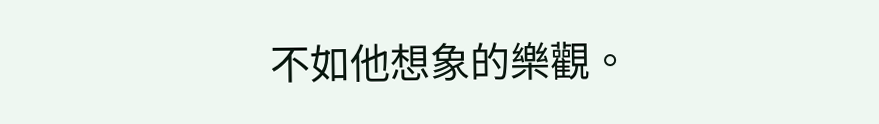不如他想象的樂觀。